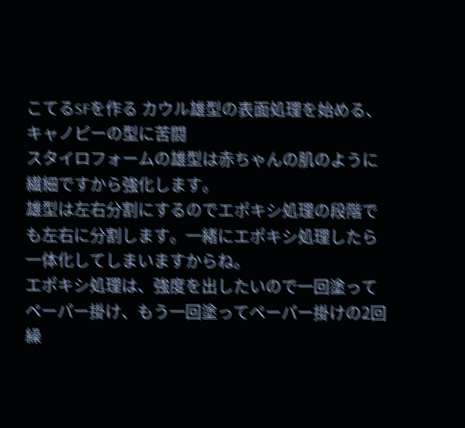こてるSFを作る カウル雄型の表面処理を始める、キャノピーの型に苦闘
スタイロフォームの雄型は赤ちゃんの肌のように繊細ですから強化します。
雄型は左右分割にするのでエポキシ処理の段階でも左右に分割します。一緒にエポキシ処理したら一体化してしまいますからね。
エポキシ処理は、強度を出したいので一回塗ってペーパー掛け、もう一回塗ってペーパー掛けの2回繰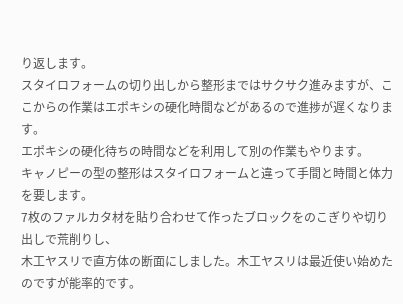り返します。
スタイロフォームの切り出しから整形まではサクサク進みますが、ここからの作業はエポキシの硬化時間などがあるので進捗が遅くなります。
エポキシの硬化待ちの時間などを利用して別の作業もやります。
キャノピーの型の整形はスタイロフォームと違って手間と時間と体力を要します。
7枚のファルカタ材を貼り合わせて作ったブロックをのこぎりや切り出しで荒削りし、
木工ヤスリで直方体の断面にしました。木工ヤスリは最近使い始めたのですが能率的です。